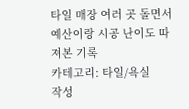타일 매장 여러 곳 돌면서 예산이랑 시공 난이도 따져본 기록
카테고리: 타일/욕실
작성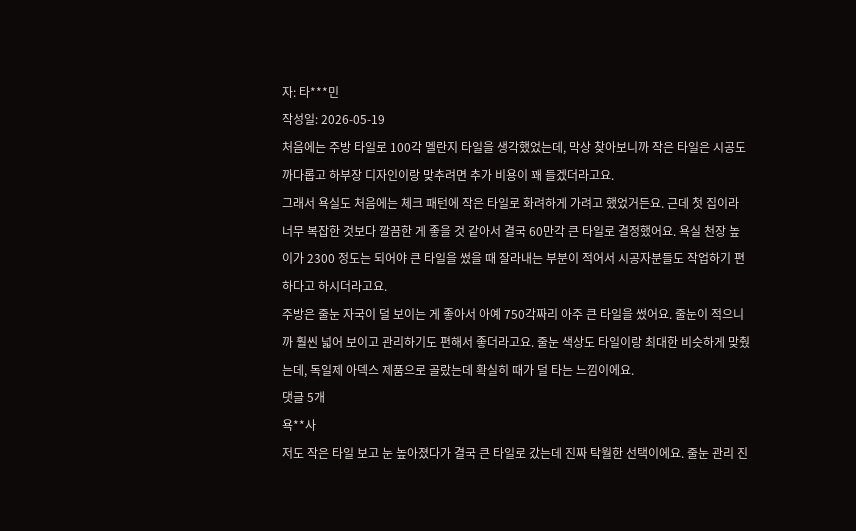자: 타***민
작성일: 2026-05-19
처음에는 주방 타일로 100각 멜란지 타일을 생각했었는데, 막상 찾아보니까 작은 타일은 시공도 까다롭고 하부장 디자인이랑 맞추려면 추가 비용이 꽤 들겠더라고요.
그래서 욕실도 처음에는 체크 패턴에 작은 타일로 화려하게 가려고 했었거든요. 근데 첫 집이라 너무 복잡한 것보다 깔끔한 게 좋을 것 같아서 결국 60만각 큰 타일로 결정했어요. 욕실 천장 높이가 2300 정도는 되어야 큰 타일을 썼을 때 잘라내는 부분이 적어서 시공자분들도 작업하기 편하다고 하시더라고요.
주방은 줄눈 자국이 덜 보이는 게 좋아서 아예 750각짜리 아주 큰 타일을 썼어요. 줄눈이 적으니까 훨씬 넓어 보이고 관리하기도 편해서 좋더라고요. 줄눈 색상도 타일이랑 최대한 비슷하게 맞췄는데, 독일제 아덱스 제품으로 골랐는데 확실히 때가 덜 타는 느낌이에요.
댓글 5개
욕**사
저도 작은 타일 보고 눈 높아졌다가 결국 큰 타일로 갔는데 진짜 탁월한 선택이에요. 줄눈 관리 진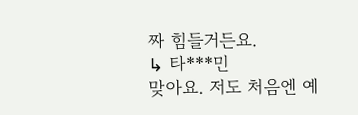짜 힘들거든요.
↳ 타***민
맞아요. 저도 처음엔 예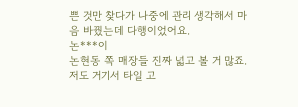쁜 것만 찾다가 나중에 관리 생각해서 마음 바꿨는데 다행이었어요.
논***이
논현동 쪽 매장들 진짜 넓고 볼 거 많죠. 저도 거기서 타일 고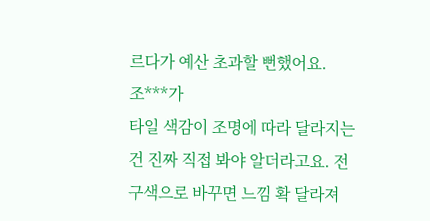르다가 예산 초과할 뻔했어요.
조***가
타일 색감이 조명에 따라 달라지는 건 진짜 직접 봐야 알더라고요. 전구색으로 바꾸면 느낌 확 달라져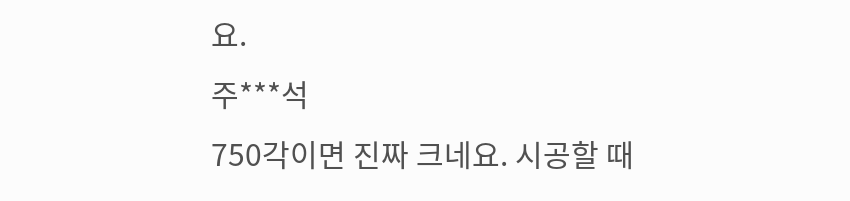요.
주***석
750각이면 진짜 크네요. 시공할 때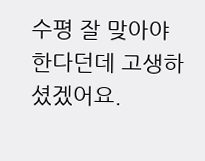수평 잘 맞아야 한다던데 고생하셨겠어요.